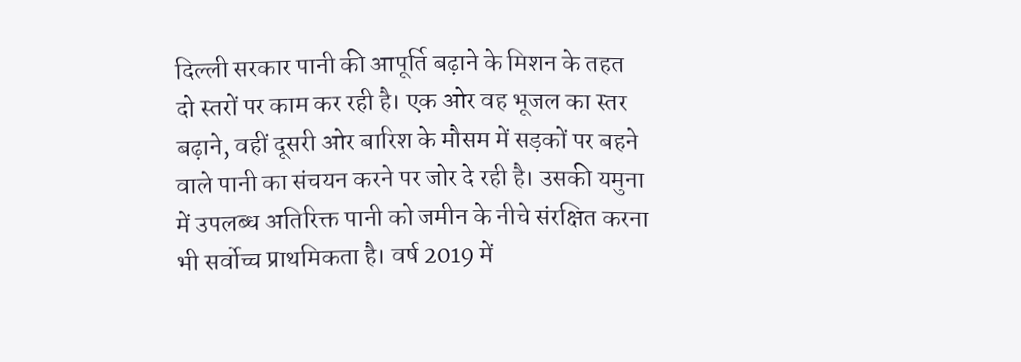दिल्ली सरकार पानी की आपूर्ति बढ़ाने के मिशन के तहत दो स्तरों पर काम कर रही है। एक ओर वह भूजल का स्तर बढ़ाने, वहीं दूसरी ओर बारिश के मौसम में सड़कों पर बहने वाले पानी का संचयन करने पर जोर दे रही है। उसकी यमुना में उपलब्ध अतिरिक्त पानी को जमीन के नीचे संरक्षित करना भी सर्वोच्च प्राथमिकता है। वर्ष 2019 में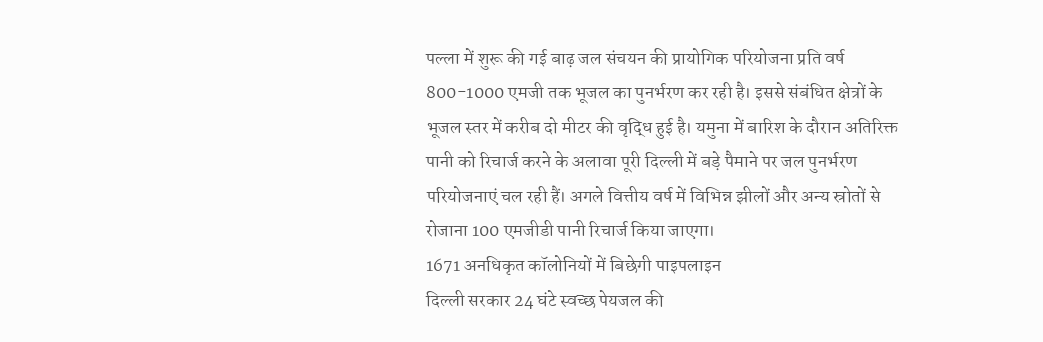पल्ला में शुरू की गई बाढ़ जल संचयन की प्रायोगिक परियोजना प्रति वर्ष 800-1000 एमजी तक भूजल का पुनर्भरण कर रही है। इससे संबंधित क्षेत्रों के भूजल स्तर में करीब दो मीटर की वृद्धि हुई है। यमुना में बारिश के दौरान अतिरिक्त पानी को रिचार्ज करने के अलावा पूरी दिल्ली में बड़े पैमाने पर जल पुनर्भरण परियोजनाएं चल रही हैं। अगले वित्तीय वर्ष में विभिन्न झीलों और अन्य स्रोतों से रोजाना 100 एमजीडी पानी रिचार्ज किया जाएगा।
1671 अनधिकृत कॉलोनियों में बिछेगी पाइपलाइन
दिल्ली सरकार 24 घंटे स्वच्छ पेयजल की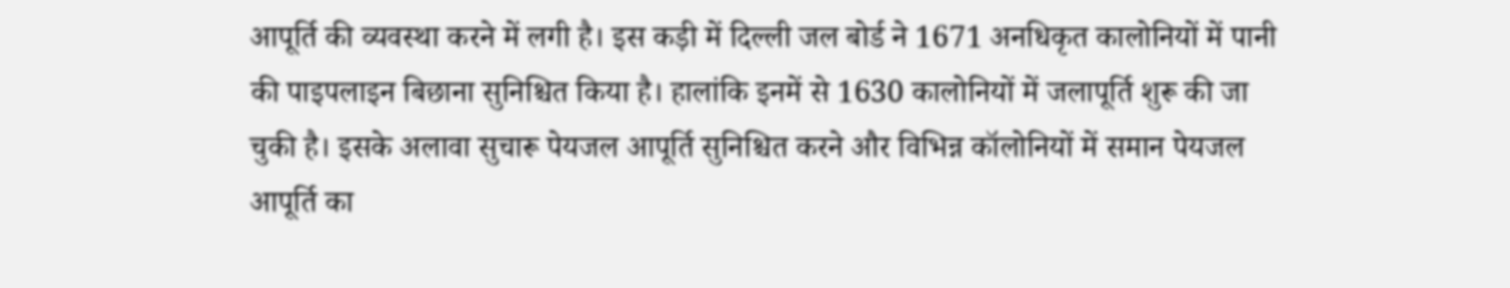आपूर्ति की व्यवस्था करने में लगी है। इस कड़ी में दिल्ली जल बोर्ड ने 1671 अनधिकृत कालोनियों में पानी की पाइपलाइन बिछाना सुनिश्चित किया है। हालांकि इनमें से 1630 कालोनियों में जलापूर्ति शुरू की जा चुकी है। इसके अलावा सुचारू पेयजल आपूर्ति सुनिश्चित करने और विभिन्न कॉलोनियों में समान पेयजल आपूर्ति का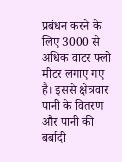प्रबंधन करने के लिए 3000 से अधिक वाटर फ्लो मीटर लगाए गए है। इससे क्षेत्रवार पानी के वितरण और पानी की बर्बादी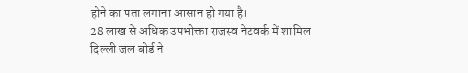होने का पता लगाना आसान हो गया है।
28 लाख से अधिक उपभोक्ता राजस्व नेटवर्क में शामिल
दिल्ली जल बोर्ड ने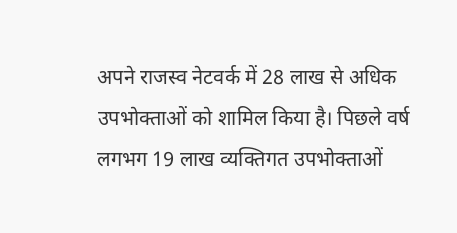अपने राजस्व नेटवर्क में 28 लाख से अधिक उपभोक्ताओं को शामिल किया है। पिछले वर्ष लगभग 19 लाख व्यक्तिगत उपभोक्ताओं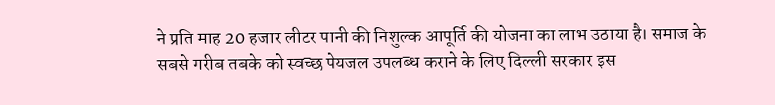ने प्रति माह 20 हजार लीटर पानी की निशुल्क आपूर्ति की योजना का लाभ उठाया है। समाज के सबसे गरीब तबके को स्वच्छ पेयजल उपलब्ध कराने के लिए दिल्ली सरकार इस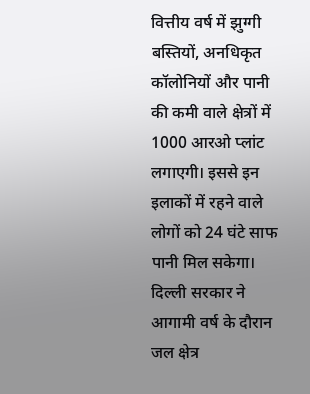वित्तीय वर्ष में झुग्गी बस्तियों, अनधिकृत कॉलोनियों और पानी की कमी वाले क्षेत्रों में 1000 आरओ प्लांट लगाएगी। इससे इन इलाकों में रहने वाले लोगों को 24 घंटे साफ पानी मिल सकेगा। दिल्ली सरकार ने आगामी वर्ष के दौरान जल क्षेत्र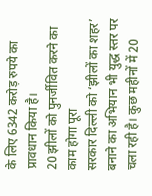के लिए 6342 करोड़ रुपये का प्रावधान किया है।
20 झीलों को पुनर्जीवित करने का काम होगा पूरा
सरकार दिल्ली को ‘झीलों का शहर’ बनाने का अभियान भी युद्ध स्तर पर चला रही है। कुछ महीनों में 20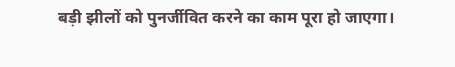बड़ी झीलों को पुनर्जीवित करने का काम पूरा हो जाएगा।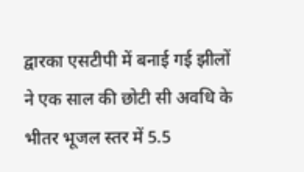द्वारका एसटीपी में बनाई गई झीलों ने एक साल की छोटी सी अवधि के भीतर भूजल स्तर में 5.5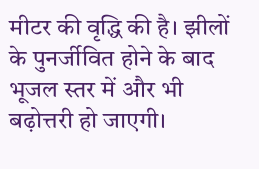मीटर की वृद्धि की है। झीलों के पुनर्जीवित होने के बाद भूजल स्तर में और भी बढ़ोत्तरी हो जाएगी।